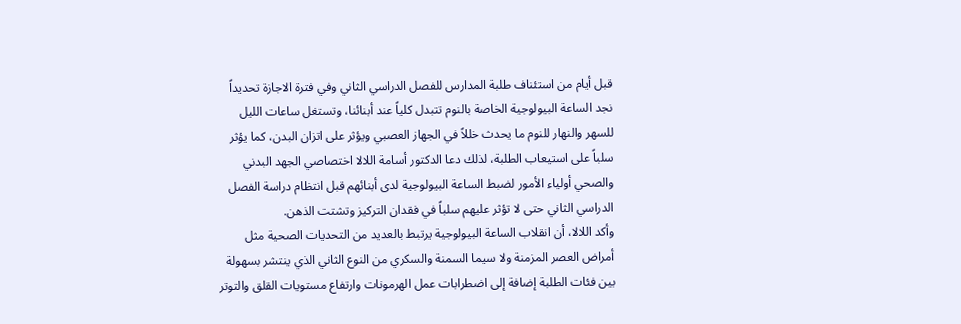قبل أيام من استئناف طلبة المدارس للفصل الدراسي الثاني وفي فترة الاجازة تحديداً نجد الساعة البيولوجية الخاصة بالنوم تتبدل كلياً عند أبنائنا، وتستغل ساعات الليل للسهر والنهار للنوم ما يحدث خللاً في الجهاز العصبي ويؤثر على اتزان البدن، كما يؤثر سلباً على استيعاب الطلبة، لذلك دعا الدكتور أسامة اللالا اختصاصي الجهد البدني والصحي أولياء الأمور لضبط الساعة البيولوجية لدى أبنائهم قبل انتظام دراسة الفصل الدراسي الثاني حتى لا تؤثر عليهم سلباً في فقدان التركيز وتشتت الذهن.
وأكد اللالا، أن انقلاب الساعة البيولوجية يرتبط بالعديد من التحديات الصحية مثل أمراض العصر المزمنة ولا سيما السمنة والسكري من النوع الثاني الذي ينتشر بسهولة بين فئات الطلبة إضافة إلى اضطرابات عمل الهرمونات وارتفاع مستويات القلق والتوتر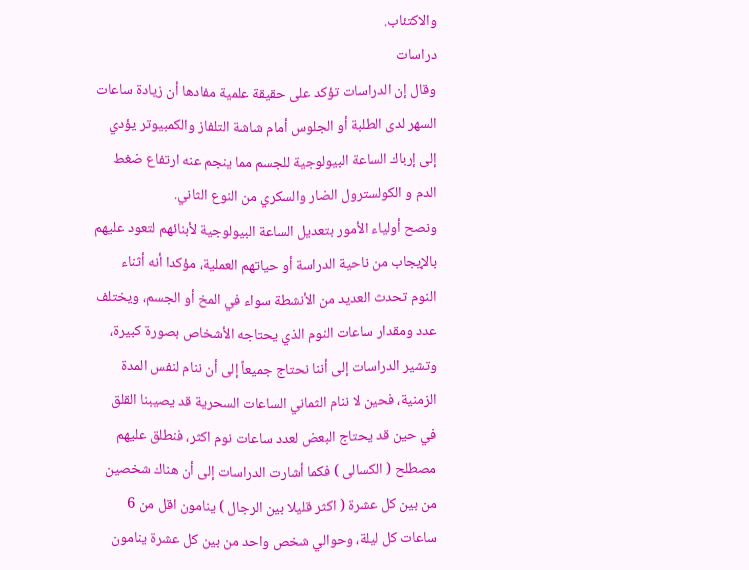والاكتئاب.
دراسات
وقال إن الدراسات تؤكد على حقيقة علمية مفادها أن زيادة ساعات السهر لدى الطلبة أو الجلوس أمام شاشة التلفاز والكمبيوتر يؤدي إلى إرباك الساعة البيولوجية للجسم مما ينجم عنه ارتفاع ضغط الدم و الكولسترول الضار والسكري من النوع الثاني.
ونصح أولياء الأمور بتعديل الساعة البيولوجية لأبنائهم لتعود عليهم بالإيجاب من ناحية الدراسة أو حياتهم العملية، مؤكدا أنه أثناء النوم تحدث العديد من الأنشطة سواء في المخ أو الجسم، ويختلف عدد ومقدار ساعات النوم الذي يحتاجه الأشخاص بصورة كبيرة، وتشير الدراسات إلى أننا نحتاج جميعاً إلى أن ننام لنفس المدة الزمنية، فحين لا ننام الثماني الساعات السحرية قد يصيبنا القلق في حين قد يحتاج البعض لعدد ساعات نوم اكثر، فنطلق عليهم مصطلح ( الكسالى ) فكما أشارت الدراسات إلى أن هناك شخصين من بين كل عشرة ( اكثر قليلا بين الرجال ) ينامون اقل من 6 ساعات كل ليلة، وحوالي شخص واحد من بين كل عشرة ينامون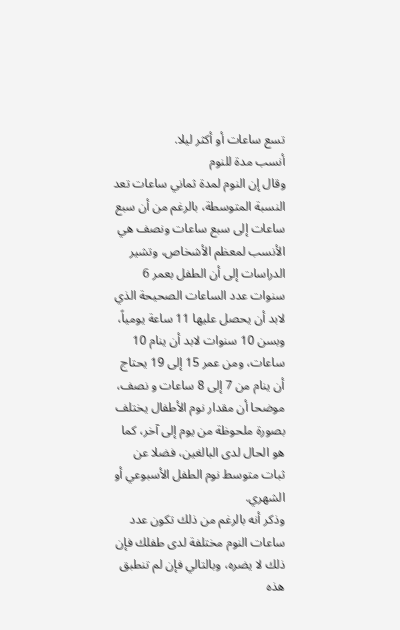تسع ساعات أو أكثر ليلا.
أنسب مدة للنوم
وقال إن النوم لمدة ثماني ساعات تعد النسبة المتوسطة، بالرغم من أن سبع ساعات إلى سبع ساعات ونصف هي الأنسب لمعظم الأشخاص، وتشير الدراسات إلى أن الطفل بعمر 6 سنوات عدد الساعات الصحيحة الذي لابد أن يحصل عليها 11 ساعة يومياً، وبسن 10 سنوات لابد أن ينام 10 ساعات، ومن عمر 15 إلى 19 يحتاج أن ينام من 7 إلى 8 ساعات و نصف، موضحا أن مقدار نوم الأطفال يختلف بصورة ملحوظة من يوم إلى آخر، كما هو الحال لدى البالغين، فضلا عن ثبات متوسط نوم الطفل الأسبوعي أو الشهري.
وذكر أنه بالرغم من ذلك تكون عدد ساعات النوم مختلفة لدى طفلك فإن ذلك لا يضره، وبالتالي فإن لم تنطبق هذه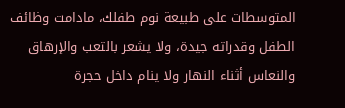المتوسطات على طبيعة نوم طفلك، مادامت وظائف الطفل وقدراته جيدة، ولا يشعر بالتعب والإرهاق والنعاس أثناء النهار ولا ينام داخل حجرة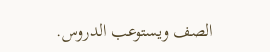الصف ويستوعب الدروس.